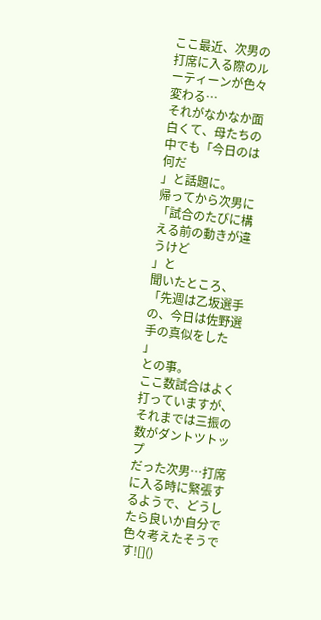ここ最近、次男の打席に入る際のルーティーンが色々変わる…
それがなかなか面白くて、母たちの中でも「今日のは何だ
」と話題に。
帰ってから次男に「試合のたびに構える前の動きが違うけど
」と
聞いたところ、「先週は乙坂選手の、今日は佐野選手の真似をした
」
との事。
ここ数試合はよく打っていますが、それまでは三振の数がダントツトップ
だった次男…打席に入る時に緊張するようで、どうしたら良いか自分で
色々考えたそうです![]()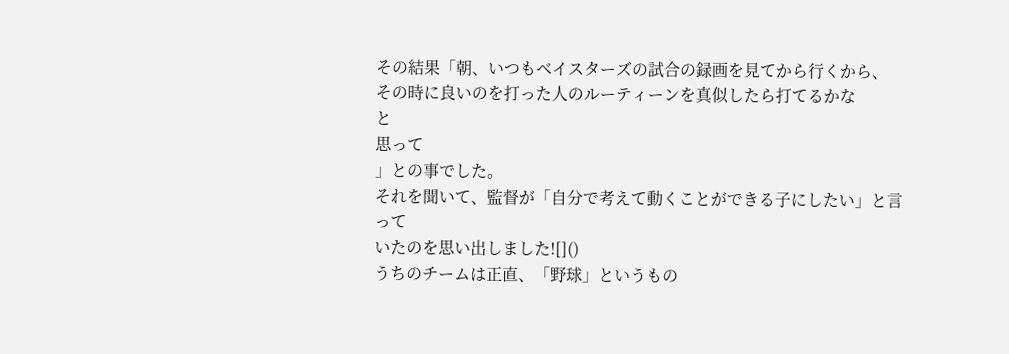その結果「朝、いつもベイスターズの試合の録画を見てから行くから、
その時に良いのを打った人のルーティーンを真似したら打てるかな
と
思って
」との事でした。
それを聞いて、監督が「自分で考えて動くことができる子にしたい」と言って
いたのを思い出しました![]()
うちのチームは正直、「野球」というもの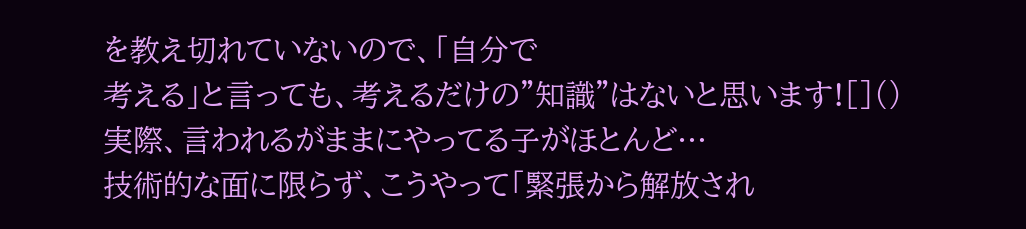を教え切れていないので、「自分で
考える」と言っても、考えるだけの”知識”はないと思います![]()
実際、言われるがままにやってる子がほとんど…
技術的な面に限らず、こうやって「緊張から解放され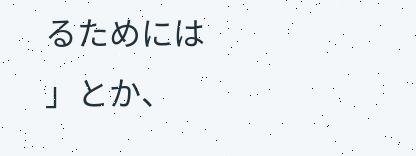るためには
」とか、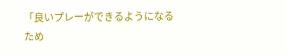「良いプレーができるようになるため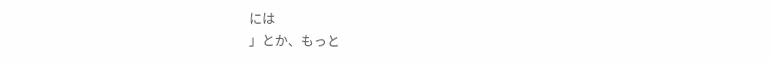には
」とか、もっと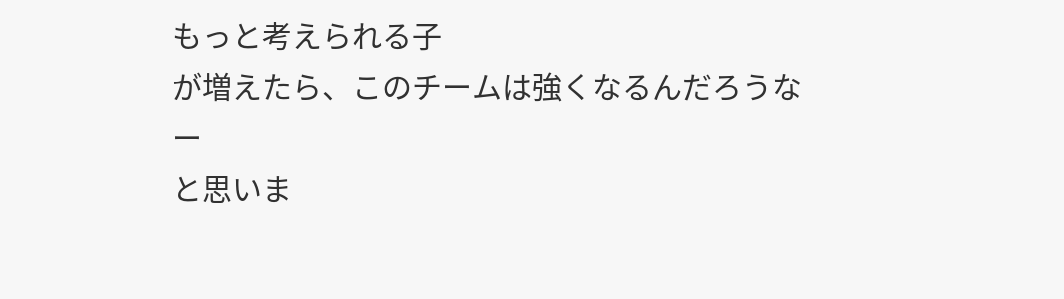もっと考えられる子
が増えたら、このチームは強くなるんだろうなー
と思いま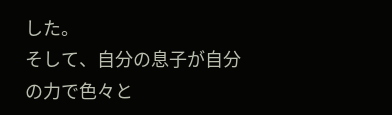した。
そして、自分の息子が自分の力で色々と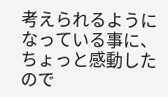考えられるようになっている事に、
ちょっと感動したので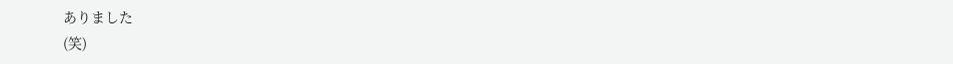ありました
(笑)